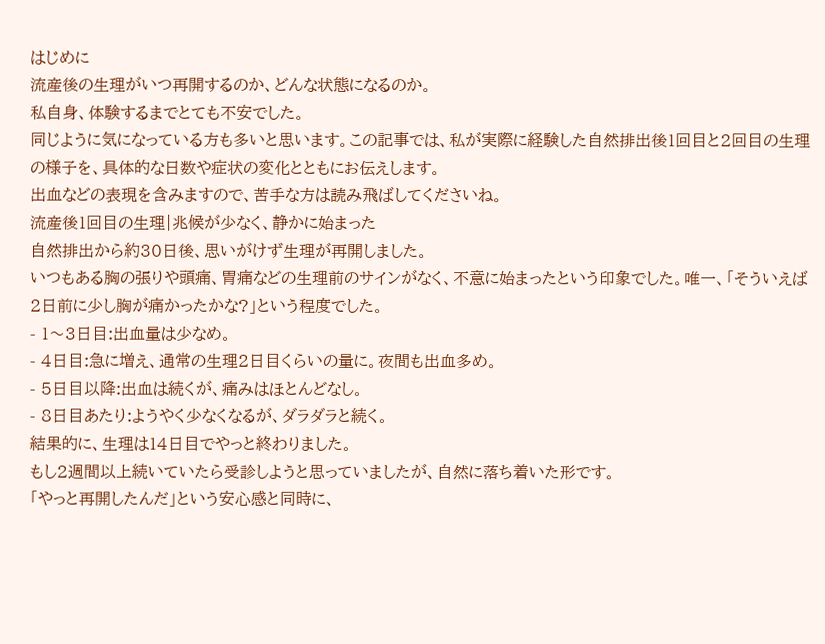はじめに
流産後の生理がいつ再開するのか、どんな状態になるのか。
私自身、体験するまでとても不安でした。
同じように気になっている方も多いと思います。この記事では、私が実際に経験した自然排出後1回目と2回目の生理の様子を、具体的な日数や症状の変化とともにお伝えします。
出血などの表現を含みますので、苦手な方は読み飛ばしてくださいね。
流産後1回目の生理|兆候が少なく、静かに始まった
自然排出から約30日後、思いがけず生理が再開しました。
いつもある胸の張りや頭痛、胃痛などの生理前のサインがなく、不意に始まったという印象でした。唯一、「そういえば2日前に少し胸が痛かったかな?」という程度でした。
- 1〜3日目:出血量は少なめ。
- 4日目:急に増え、通常の生理2日目くらいの量に。夜間も出血多め。
- 5日目以降:出血は続くが、痛みはほとんどなし。
- 8日目あたり:ようやく少なくなるが、ダラダラと続く。
結果的に、生理は14日目でやっと終わりました。
もし2週間以上続いていたら受診しようと思っていましたが、自然に落ち着いた形です。
「やっと再開したんだ」という安心感と同時に、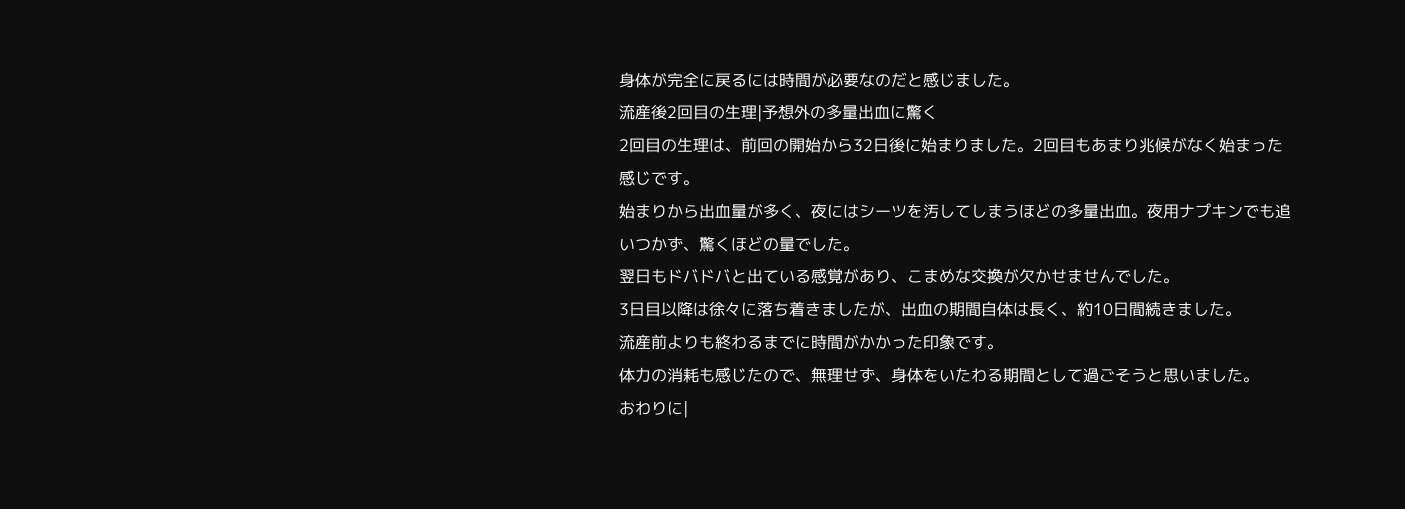身体が完全に戻るには時間が必要なのだと感じました。
流産後2回目の生理|予想外の多量出血に驚く
2回目の生理は、前回の開始から32日後に始まりました。2回目もあまり兆候がなく始まった感じです。
始まりから出血量が多く、夜にはシーツを汚してしまうほどの多量出血。夜用ナプキンでも追いつかず、驚くほどの量でした。
翌日もドバドバと出ている感覚があり、こまめな交換が欠かせませんでした。
3日目以降は徐々に落ち着きましたが、出血の期間自体は長く、約10日間続きました。
流産前よりも終わるまでに時間がかかった印象です。
体力の消耗も感じたので、無理せず、身体をいたわる期間として過ごそうと思いました。
おわりに|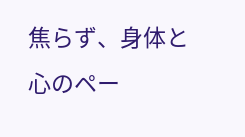焦らず、身体と心のペー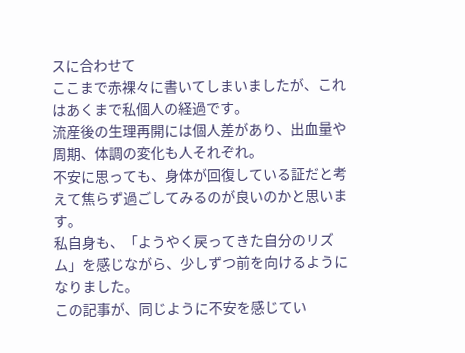スに合わせて
ここまで赤裸々に書いてしまいましたが、これはあくまで私個人の経過です。
流産後の生理再開には個人差があり、出血量や周期、体調の変化も人それぞれ。
不安に思っても、身体が回復している証だと考えて焦らず過ごしてみるのが良いのかと思います。
私自身も、「ようやく戻ってきた自分のリズム」を感じながら、少しずつ前を向けるようになりました。
この記事が、同じように不安を感じてい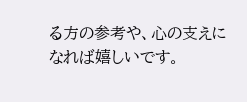る方の参考や、心の支えになれば嬉しいです。